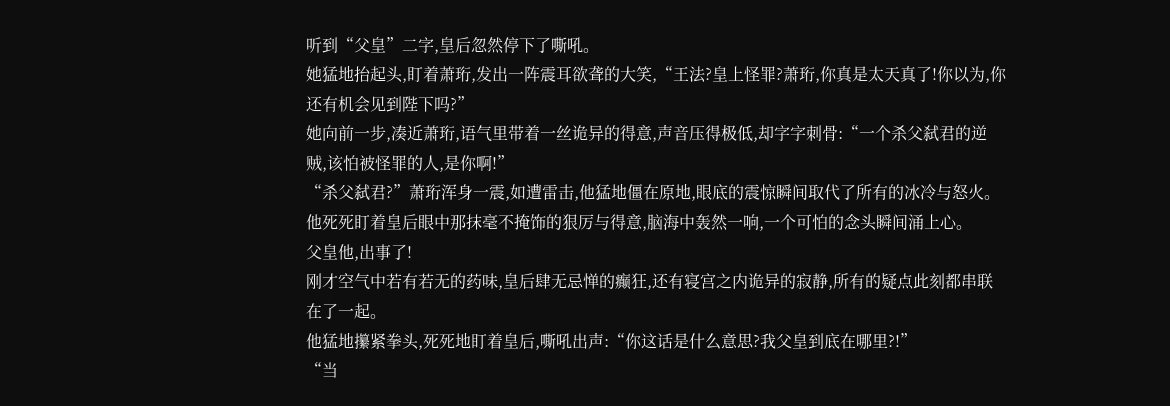听到“父皇”二字,皇后忽然停下了嘶吼。
她猛地抬起头,盯着萧珩,发出一阵震耳欲聋的大笑,“王法?皇上怪罪?萧珩,你真是太天真了!你以为,你还有机会见到陛下吗?”
她向前一步,凑近萧珩,语气里带着一丝诡异的得意,声音压得极低,却字字刺骨:“一个杀父弑君的逆贼,该怕被怪罪的人,是你啊!”
“杀父弑君?”萧珩浑身一震,如遭雷击,他猛地僵在原地,眼底的震惊瞬间取代了所有的冰冷与怒火。
他死死盯着皇后眼中那抹毫不掩饰的狠厉与得意,脑海中轰然一响,一个可怕的念头瞬间涌上心。
父皇他,出事了!
刚才空气中若有若无的药味,皇后肆无忌惮的癫狂,还有寝宫之内诡异的寂静,所有的疑点此刻都串联在了一起。
他猛地攥紧拳头,死死地盯着皇后,嘶吼出声:“你这话是什么意思?我父皇到底在哪里?!”
“当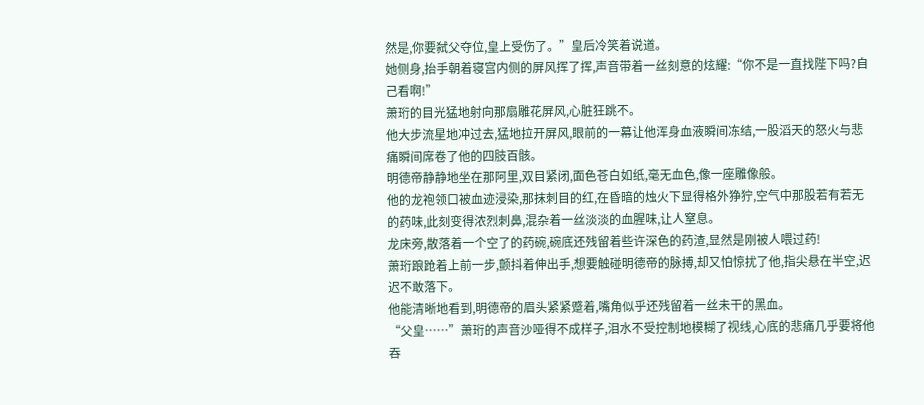然是,你要弑父夺位,皇上受伤了。”皇后冷笑着说道。
她侧身,抬手朝着寝宫内侧的屏风挥了挥,声音带着一丝刻意的炫耀:“你不是一直找陛下吗?自己看啊!”
萧珩的目光猛地射向那扇雕花屏风,心脏狂跳不。
他大步流星地冲过去,猛地拉开屏风,眼前的一幕让他浑身血液瞬间冻结,一股滔天的怒火与悲痛瞬间席卷了他的四肢百骸。
明德帝静静地坐在那阿里,双目紧闭,面色苍白如纸,毫无血色,像一座雕像般。
他的龙袍领口被血迹浸染,那抹刺目的红,在昏暗的烛火下显得格外狰狞,空气中那股若有若无的药味,此刻变得浓烈刺鼻,混杂着一丝淡淡的血腥味,让人窒息。
龙床旁,散落着一个空了的药碗,碗底还残留着些许深色的药渣,显然是刚被人喂过药!
萧珩踉跄着上前一步,颤抖着伸出手,想要触碰明德帝的脉搏,却又怕惊扰了他,指尖悬在半空,迟迟不敢落下。
他能清晰地看到,明德帝的眉头紧紧蹙着,嘴角似乎还残留着一丝未干的黑血。
“父皇……”萧珩的声音沙哑得不成样子,泪水不受控制地模糊了视线,心底的悲痛几乎要将他吞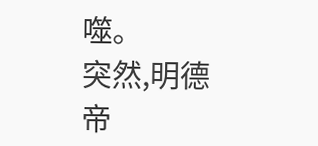噬。
突然,明德帝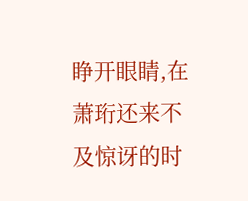睁开眼睛,在萧珩还来不及惊讶的时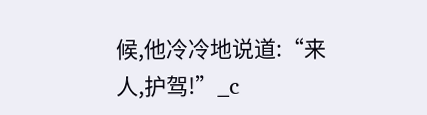候,他冷冷地说道:“来人,护驾!”_c